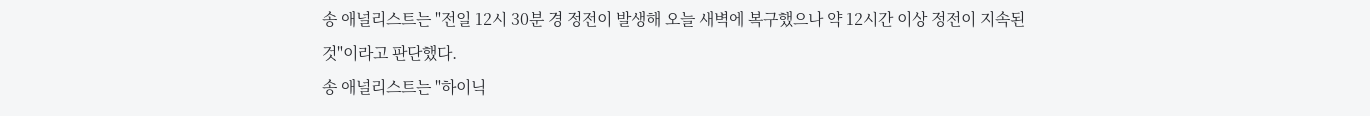송 애널리스트는 "전일 12시 30분 경 정전이 발생해 오늘 새벽에 복구했으나 약 12시간 이상 정전이 지속된 것"이라고 판단했다.
송 애널리스트는 "하이닉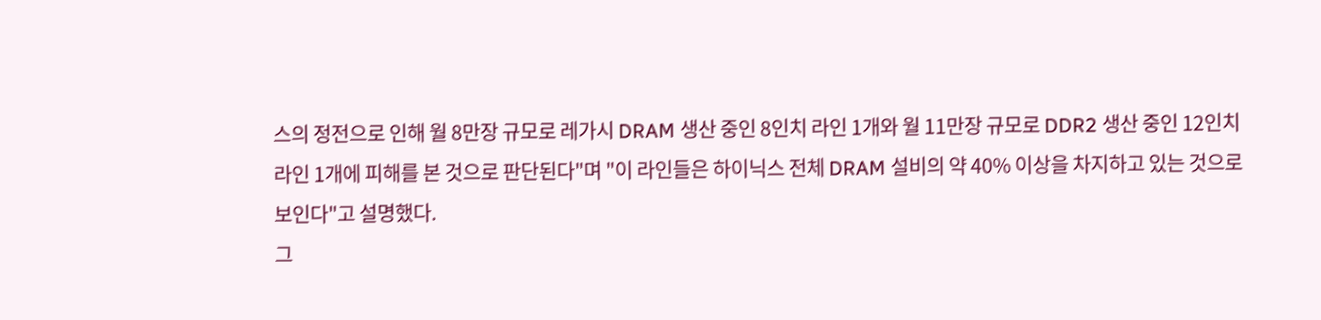스의 정전으로 인해 월 8만장 규모로 레가시 DRAM 생산 중인 8인치 라인 1개와 월 11만장 규모로 DDR2 생산 중인 12인치 라인 1개에 피해를 본 것으로 판단된다"며 "이 라인들은 하이닉스 전체 DRAM 설비의 약 40% 이상을 차지하고 있는 것으로 보인다"고 설명했다.
그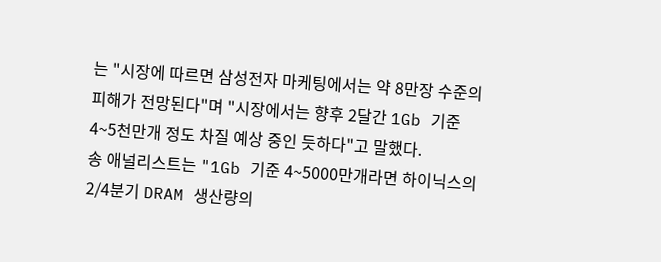는 "시장에 따르면 삼성전자 마케팅에서는 약 8만장 수준의 피해가 전망된다"며 "시장에서는 향후 2달간 1Gb 기준 4~5천만개 정도 차질 예상 중인 듯하다"고 말했다.
송 애널리스트는 "1Gb 기준 4~5000만개라면 하이닉스의 2/4분기 DRAM 생산량의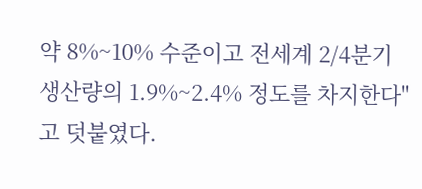약 8%~10% 수준이고 전세계 2/4분기 생산량의 1.9%~2.4% 정도를 차지한다"고 덧붙였다.